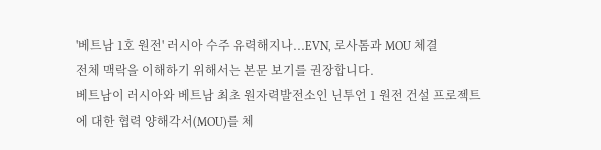'베트남 1호 원전' 러시아 수주 유력해지나...EVN, 로사톰과 MOU 체결
전체 맥락을 이해하기 위해서는 본문 보기를 권장합니다.
베트남이 러시아와 베트남 최초 원자력발전소인 닌투언 1 원전 건설 프로젝트에 대한 협력 양해각서(MOU)를 체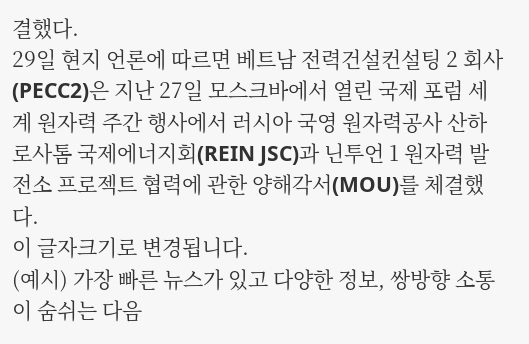결했다.
29일 현지 언론에 따르면 베트남 전력건설컨설팅 2 회사(PECC2)은 지난 27일 모스크바에서 열린 국제 포럼 세계 원자력 주간 행사에서 러시아 국영 원자력공사 산하 로사톰 국제에너지회(REIN JSC)과 닌투언 1 원자력 발전소 프로젝트 협력에 관한 양해각서(MOU)를 체결했다.
이 글자크기로 변경됩니다.
(예시) 가장 빠른 뉴스가 있고 다양한 정보, 쌍방향 소통이 숨쉬는 다음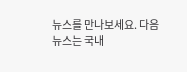뉴스를 만나보세요. 다음뉴스는 국내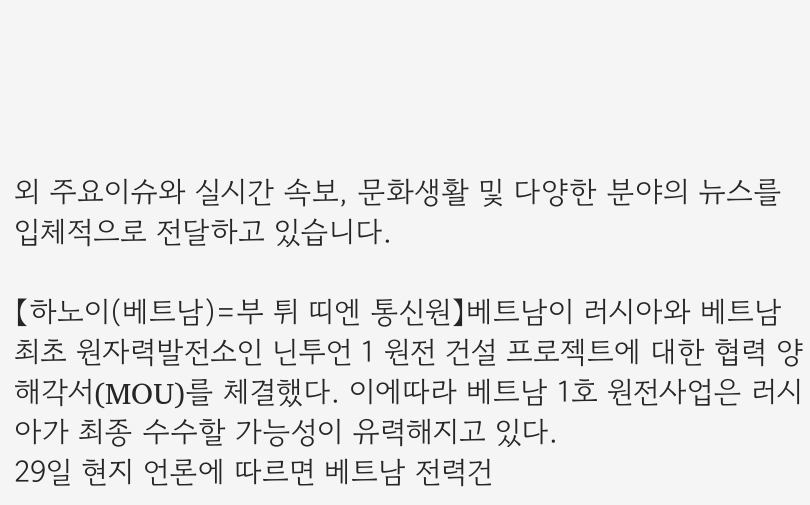외 주요이슈와 실시간 속보, 문화생활 및 다양한 분야의 뉴스를 입체적으로 전달하고 있습니다.

【하노이(베트남)=부 튀 띠엔 통신원】베트남이 러시아와 베트남 최초 원자력발전소인 닌투언 1 원전 건설 프로젝트에 대한 협력 양해각서(MOU)를 체결했다. 이에따라 베트남 1호 원전사업은 러시아가 최종 수수할 가능성이 유력해지고 있다.
29일 현지 언론에 따르면 베트남 전력건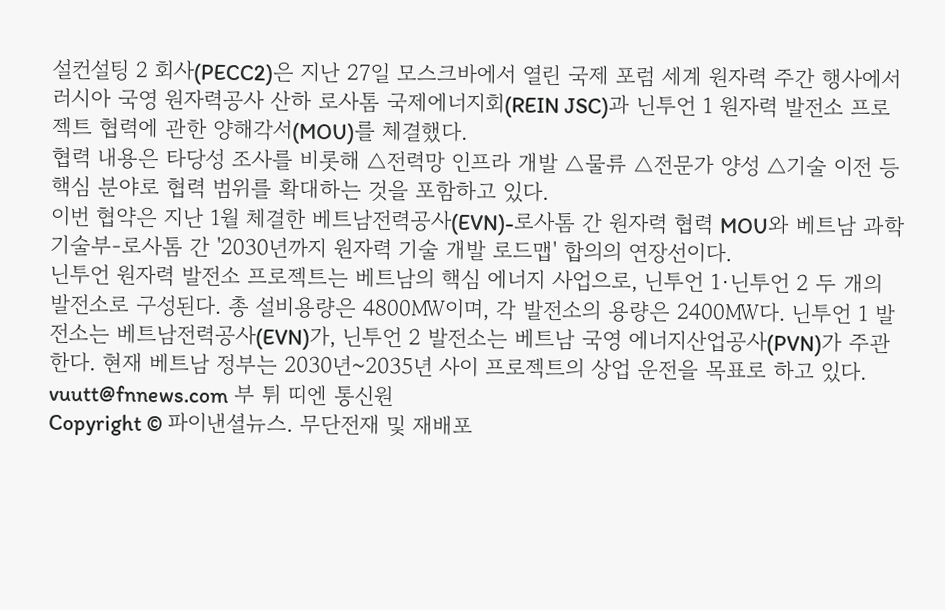설컨설팅 2 회사(PECC2)은 지난 27일 모스크바에서 열린 국제 포럼 세계 원자력 주간 행사에서 러시아 국영 원자력공사 산하 로사톰 국제에너지회(REIN JSC)과 닌투언 1 원자력 발전소 프로젝트 협력에 관한 양해각서(MOU)를 체결했다.
협력 내용은 타당성 조사를 비롯해 △전력망 인프라 개발 △물류 △전문가 양성 △기술 이전 등 핵심 분야로 협력 범위를 확대하는 것을 포함하고 있다.
이번 협약은 지난 1월 체결한 베트남전력공사(EVN)-로사톰 간 원자력 협력 MOU와 베트남 과학기술부-로사톰 간 '2030년까지 원자력 기술 개발 로드맵' 합의의 연장선이다.
닌투언 원자력 발전소 프로젝트는 베트남의 핵심 에너지 사업으로, 닌투언 1·닌투언 2 두 개의 발전소로 구성된다. 총 설비용량은 4800㎿이며, 각 발전소의 용량은 2400㎿다. 닌투언 1 발전소는 베트남전력공사(EVN)가, 닌투언 2 발전소는 베트남 국영 에너지산업공사(PVN)가 주관한다. 현재 베트남 정부는 2030년~2035년 사이 프로젝트의 상업 운전을 목표로 하고 있다.
vuutt@fnnews.com 부 튀 띠엔 통신원
Copyright © 파이낸셜뉴스. 무단전재 및 재배포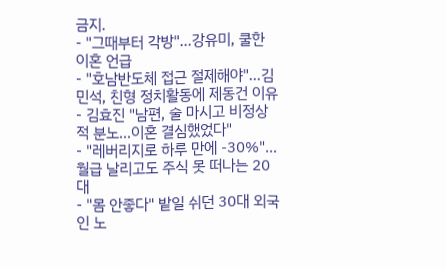금지.
- "그때부터 각방"…강유미, 쿨한 이혼 언급
- "호남반도체 접근 절제해야"…김민석, 친형 정치활동에 제동건 이유
- 김효진 "남편, 술 마시고 비정상적 분노…이혼 결심했었다"
- "레버리지로 하루 만에 -30%"…월급 날리고도 주식 못 떠나는 20대
- "몸 안좋다" 밭일 쉬던 30대 외국인 노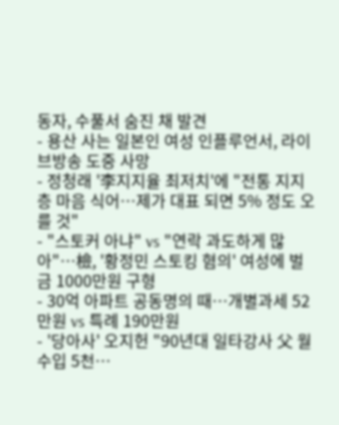동자, 수풀서 숨진 채 발견
- 용산 사는 일본인 여성 인플루언서, 라이브방송 도중 사망
- 정청래 '李지지율 최저치'에 "전통 지지층 마음 식어…제가 대표 되면 5% 정도 오를 것"
- "스토커 아냐" vs "연락 과도하게 많아"…檢, '황정민 스토킹 혐의' 여성에 벌금 1000만원 구형
- 30억 아파트 공동명의 때…개별과세 52만원 vs 특례 190만원
- '당아사' 오지헌 "90년대 일타강사 父 월수입 5천…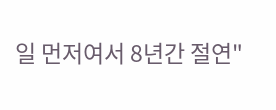일 먼저여서 8년간 절연"